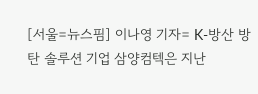[서울=뉴스핌] 이나영 기자= K-방산 방탄 솔루션 기업 삼양컴텍은 지난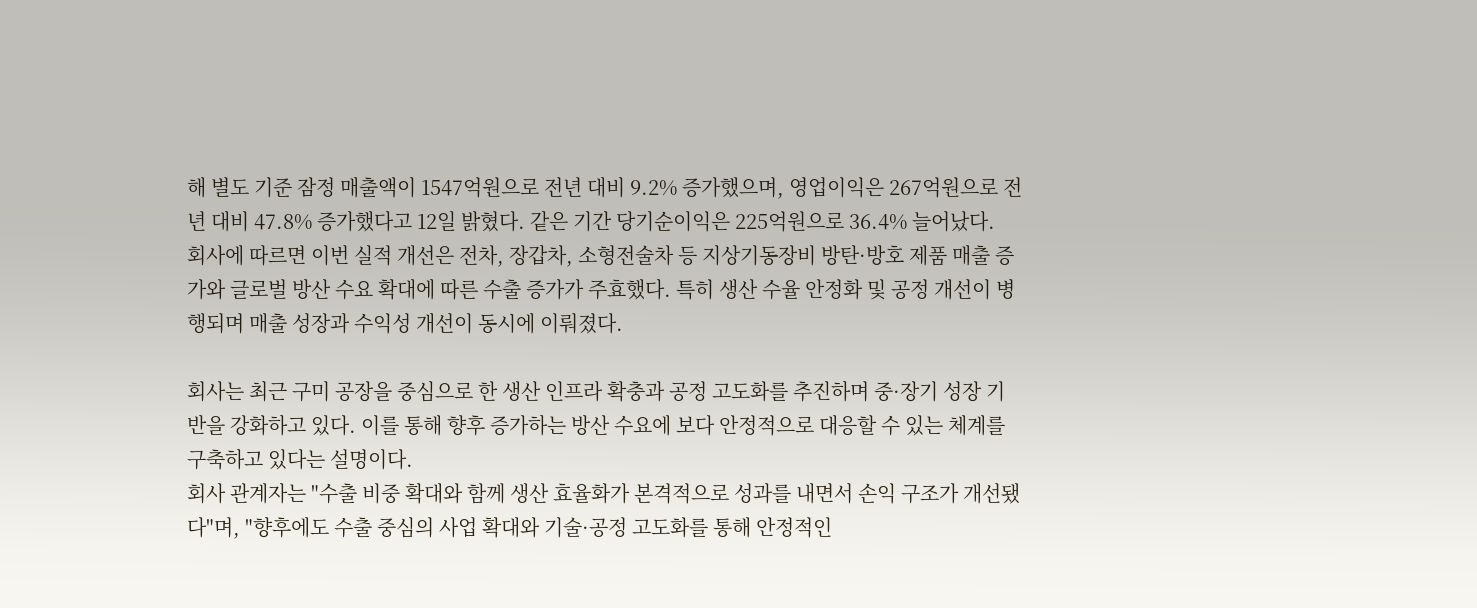해 별도 기준 잠정 매출액이 1547억원으로 전년 대비 9.2% 증가했으며, 영업이익은 267억원으로 전년 대비 47.8% 증가했다고 12일 밝혔다. 같은 기간 당기순이익은 225억원으로 36.4% 늘어났다.
회사에 따르면 이번 실적 개선은 전차, 장갑차, 소형전술차 등 지상기동장비 방탄·방호 제품 매출 증가와 글로벌 방산 수요 확대에 따른 수출 증가가 주효했다. 특히 생산 수율 안정화 및 공정 개선이 병행되며 매출 성장과 수익성 개선이 동시에 이뤄졌다.

회사는 최근 구미 공장을 중심으로 한 생산 인프라 확충과 공정 고도화를 추진하며 중·장기 성장 기반을 강화하고 있다. 이를 통해 향후 증가하는 방산 수요에 보다 안정적으로 대응할 수 있는 체계를 구축하고 있다는 설명이다.
회사 관계자는 "수출 비중 확대와 함께 생산 효율화가 본격적으로 성과를 내면서 손익 구조가 개선됐다"며, "향후에도 수출 중심의 사업 확대와 기술·공정 고도화를 통해 안정적인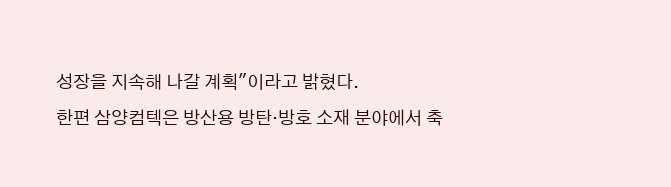성장을 지속해 나갈 계획"이라고 밝혔다.
한편 삼양컴텍은 방산용 방탄·방호 소재 분야에서 축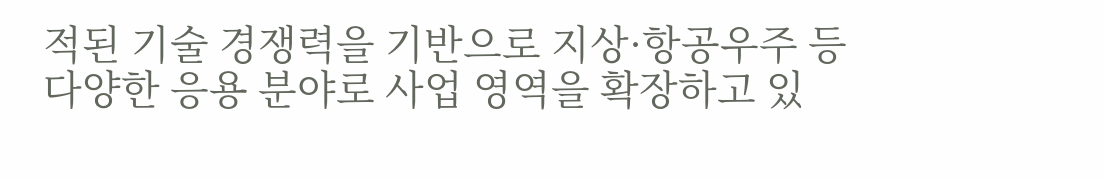적된 기술 경쟁력을 기반으로 지상·항공우주 등 다양한 응용 분야로 사업 영역을 확장하고 있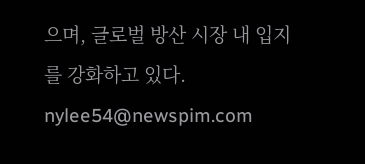으며, 글로벌 방산 시장 내 입지를 강화하고 있다.
nylee54@newspim.com